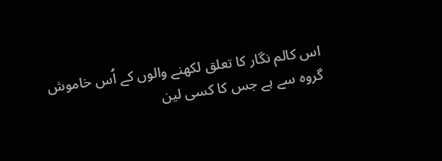اس کالم نگار کا تعلق لکھنے والوں کے اُس خاموش گروہ سے ہے جس کا کسی لین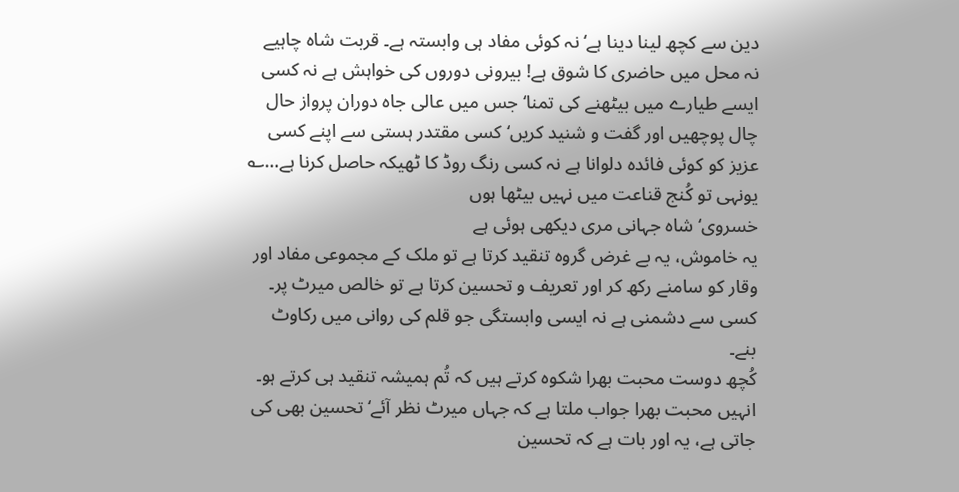دین سے کچھ لینا دینا ہے‘ نہ کوئی مفاد ہی وابستہ ہے۔ قربت شاہ چاہیے نہ محل میں حاضری کا شوق ہے! بیرونی دوروں کی خواہش ہے نہ کسی ایسے طیارے میں بیٹھنے کی تمنا‘ جس میں عالی جاہ دوران پرواز حال چال پوچھیں اور گفت و شنید کریں‘ کسی مقتدر ہستی سے اپنے کسی عزیز کو کوئی فائدہ دلوانا ہے نہ کسی رنگ روڈ کا ٹھیکہ حاصل کرنا ہے…؎
یونہی تو کُنج قناعت میں نہیں بیٹھا ہوں
خسروی‘ شاہ جہانی مری دیکھی ہوئی ہے
یہ خاموش، یہ بے غرض گروہ تنقید کرتا ہے تو ملک کے مجموعی مفاد اور وقار کو سامنے رکھ کر اور تعریف و تحسین کرتا ہے تو خالص میرٹ پر۔ کسی سے دشمنی ہے نہ ایسی وابستگی جو قلم کی روانی میں رکاوٹ بنے۔
کُچھ دوست محبت بھرا شکوہ کرتے ہیں کہ تُم ہمیشہ تنقید ہی کرتے ہو۔ انہیں محبت بھرا جواب ملتا ہے کہ جہاں میرٹ نظر آئے‘ تحسین بھی کی جاتی ہے، یہ اور بات ہے کہ تحسین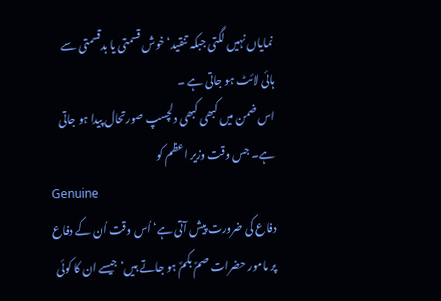نمایاں نہیں لگتی جبکہ تنقید‘ خوش قسمتی یا بدقسمتی سے ہائی لائٹ ہو جاتی ہے ۔
اس ضمن میں کبھی کبھی دلچسپ صورتحال پیدا ہو جاتی ہے۔ جس وقت وزیر اعظم کو
Genuine
دفاع کی ضرورت پیش آتی ہے‘ اُس وقت اُن کے دفاع پر مامور حضرات صمٌ بکمٌ ہو جاتے ہیں‘ جیسے ان کا کوئی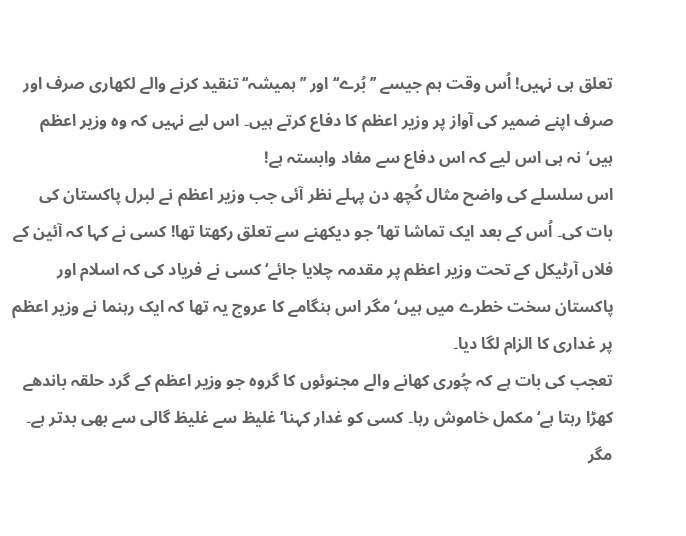تعلق ہی نہیں! اُس وقت ہم جیسے ’’بُرے‘‘ اور ’’ہمیشہ‘‘ تنقید کرنے والے لکھاری صرف اور صرف اپنے ضمیر کی آواز پر وزیر اعظم کا دفاع کرتے ہیں۔ اس لیے نہیں کہ وہ وزیر اعظم ہیں‘ نہ ہی اس لیے کہ اس دفاع سے مفاد وابستہ ہے!
اس سلسلے کی واضح مثال کُچھ دن پہلے نظر آئی جب وزیر اعظم نے لبرل پاکستان کی بات کی۔ اُس کے بعد ایک تماشا تھا‘ جو دیکھنے سے تعلق رکھتا تھا! کسی نے کہا کہ آئین کے فلاں آرٹیکل کے تحت وزیر اعظم پر مقدمہ چلایا جائے‘ کسی نے فریاد کی کہ اسلام اور پاکستان سخت خطرے میں ہیں‘ مگر اس ہنگامے کا عروج یہ تھا کہ ایک رہنما نے وزیر اعظم پر غداری کا الزام لگا دیا۔
تعجب کی بات ہے کہ چُوری کھانے والے مجنوئوں کا گروہ جو وزیر اعظم کے گرد حلقہ باندھے کھڑا رہتا ہے‘ مکمل خاموش رہا۔ کسی کو غدار کہنا‘ غلیظ سے غلیظ گالی سے بھی بدتر ہے۔ مگر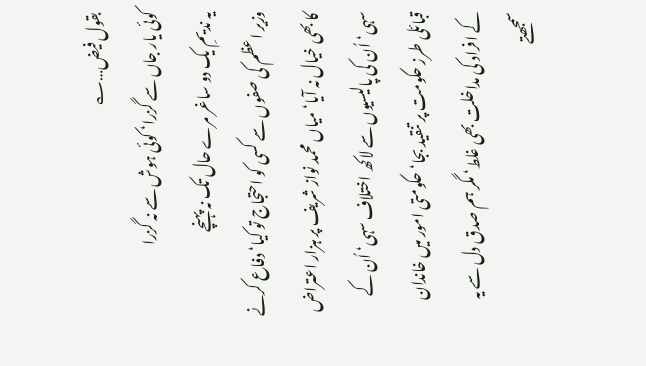بقول فیض…؎
کوئی یار جاں سے گزرا‘ کوئی ہوش سے نہ گزرا
یہ ندیمِ یک دو ساغر مرے حال تک نہ پہنچے
وزیر اعظم کی صفوں سے کسی کو احتجاج تو کیا‘ دفاع کرنے کا بھی خیال نہ آیا‘ میاں محمد نواز شریف پر ہزار اعتراض سہی‘ اُن کی پالیسیوں سے لاکھ اختلاف سہی‘ اُن کے قبائلی طرز حکومت پر تنقید بجا‘ حکومتی امور میں خاندان کے افراد کی مداخلت بھی غلط‘ مگر ہم صدق دل سے یہ سمجھتے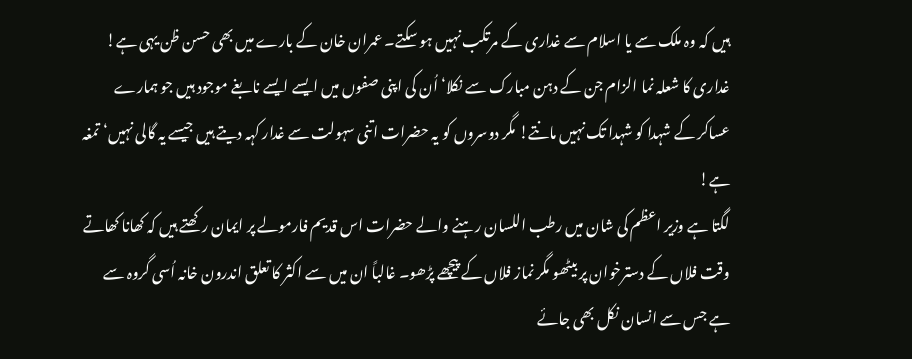ہیں کہ وہ ملک سے یا اسلام سے غداری کے مرتکب نہیں ہو سکتے۔ عمران خان کے بارے میں بھی حسن ظن یہی ہے! غداری کا شعلہ نما الزام جن کے دہن مبارک سے نکلا‘ اُن کی اپنی صفوں میں ایسے ایسے نابغے موجود ہیں جو ہمارے عساکر کے شہدا کو شہدا تک نہیں مانتے! مگر دوسروں کو یہ حضرات اتنی سہولت سے غدار کہہ دیتے ہیں جیسے یہ گالی نہیں‘ تمغہ ہے!
لگتا ہے وزیر اعظم کی شان میں رطب اللسان رہنے والے حضرات اس قدیم فارمولے پر ایمان رکھتے ہیں کہ کھانا کھاتے وقت فلاں کے دسترخوان پر بیٹھو مگر نماز فلاں کے پیچھے پڑھو۔ غالباً ان میں سے اکثر کا تعلق اندرون خانہ اُسی گروہ سے ہے جس سے انسان نکل بھی جائے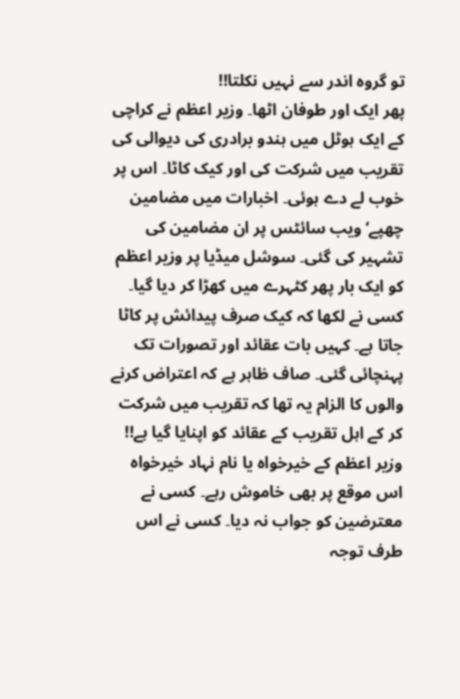تو گروہ اندر سے نہیں نکلتا!!
پھر ایک اور طوفان اٹھا۔ وزیر اعظم نے کراچی کے ایک ہوٹل میں ہندو برادری کی دیوالی کی تقریب میں شرکت کی اور کیک کاٹا۔ اس پر خوب لے دے ہوئی۔ اخبارات میں مضامین چھپے‘ ویب سائٹس پر ان مضامین کی تشہیر کی گئی۔ سوشل میڈیا پر وزیر اعظم کو ایک بار پھر کٹہرے میں کھڑا کر دیا گیا۔ کسی نے لکھا کہ کیک صرف پیدائش پر کاٹا جاتا ہے۔ کہیں بات عقائد اور تصورات تک پہنچائی گئی۔ صاف ظاہر ہے کہ اعتراض کرنے والوں کا الزام یہ تھا کہ تقریب میں شرکت کر کے اہل تقریب کے عقائد کو اپنایا گیا ہے!!
وزیر اعظم کے خیرخواہ یا نام نہاد خیرخواہ اس موقع پر بھی خاموش رہے۔ کسی نے معترضین کو جواب نہ دیا۔ کسی نے اس طرف توجہ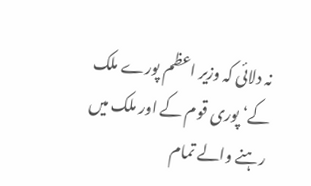نہ دلائی کہ وزیر اعظم پورے ملک کے‘ پوری قوم کے اور ملک میں رہنے والے تمام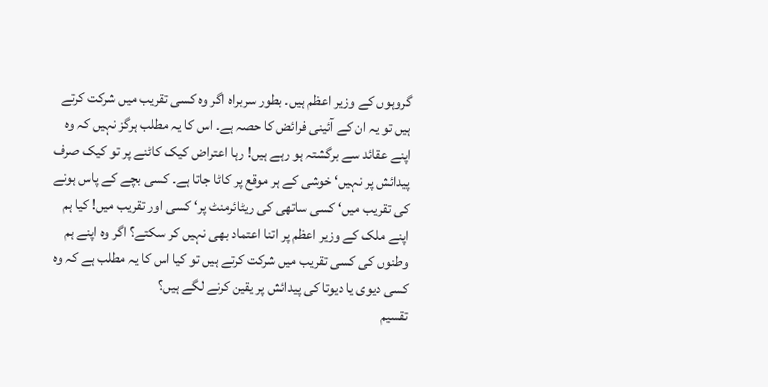گروہوں کے وزیر اعظم ہیں۔ بطور سربراہ اگر وہ کسی تقریب میں شرکت کرتے ہیں تو یہ ان کے آئینی فرائض کا حصہ ہے۔ اس کا یہ مطلب ہرگز نہیں کہ وہ اپنے عقائد سے برگشتہ ہو رہے ہیں! رہا اعتراض کیک کاٹنے پر تو کیک صرف پیدائش پر نہیں‘ خوشی کے ہر موقع پر کاٹا جاتا ہے۔ کسی بچے کے پاس ہونے کی تقریب میں‘ کسی ساتھی کی ریٹائرمنٹ پر‘ کسی اور تقریب میں! کیا ہم اپنے ملک کے وزیر اعظم پر اتنا اعتماد بھی نہیں کر سکتے؟ اگر وہ اپنے ہم وطنوں کی کسی تقریب میں شرکت کرتے ہیں تو کیا اس کا یہ مطلب ہے کہ وہ کسی دیوی یا دیوتا کی پیدائش پر یقین کرنے لگے ہیں؟
تقسیم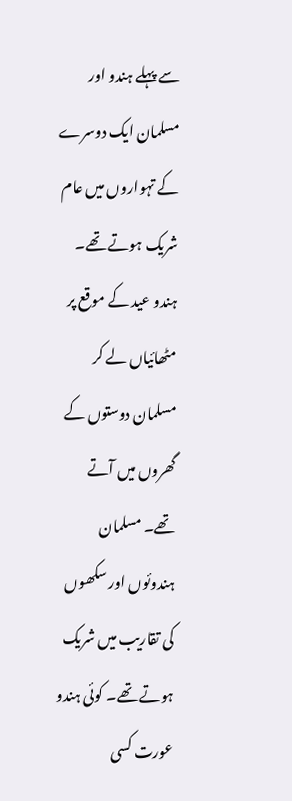سے پہلے ہندو اور مسلمان ایک دوسرے کے تہواروں میں عام شریک ہوتے تھے۔ ہندو عید کے موقع پر مٹھائیاں لے کر مسلمان دوستوں کے گھروں میں آتے تھے۔ مسلمان ہندوئوں اور سکھوں کی تقاریب میں شریک ہوتے تھے۔ کوئی ہندو عورت کسی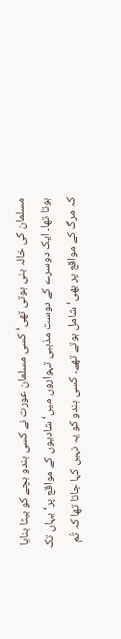مسلمان کی خالہ بنی ہوتی تھی‘ کسی مسلمان عورت نے کسی ہندو بچے کو بیٹا بنایا ہوتا تھا۔ ایک دوسرے کے دوست مذہبی تہواروں میں‘ شادیوں کے مواقع پر‘ یہاں تک کہ مرگ کے مواقع پر بھی‘ شامل ہوتے تھے۔ کسی ہندو کو یہ نہیں کہا جاتا تھا کہ تُم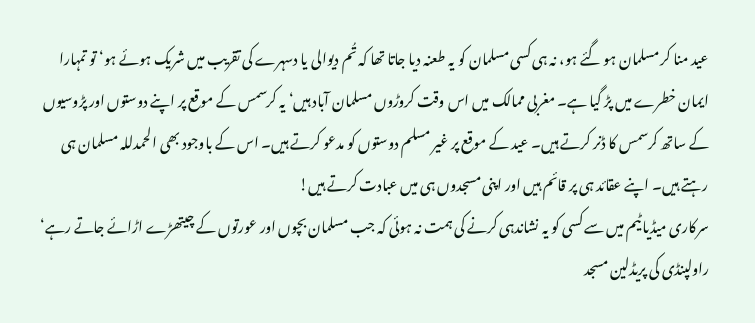عید منا کر مسلمان ہو گئے ہو، نہ ہی کسی مسلمان کو یہ طعنہ دیا جاتا تھا کہ تُم دیوالی یا دسہرے کی تقریب میں شریک ہوئے ہو‘ تو تمہارا ایمان خطرے میں پڑ گیا ہے۔ مغربی ممالک میں اس وقت کروڑوں مسلمان آباد ہیں‘ یہ کرسمس کے موقع پر اپنے دوستوں اور پڑوسیوں کے ساتھ کرسمس کا ڈنر کرتے ہیں۔ عید کے موقع پر غیر مسلم دوستوں کو مدعو کرتے ہیں۔ اس کے باوجود بھی الحمدللہ مسلمان ہی رہتے ہیں۔ اپنے عقائد ہی پر قائم ہیں اور اپنی مسجدوں ہی میں عبادت کرتے ہیں!
سرکاری میڈیا ٹیم میں سے کسی کو یہ نشاندہی کرنے کی ہمت نہ ہوئی کہ جب مسلمان بچوں اور عورتوں کے چیتھڑے اڑائے جاتے رہے‘ راولپنڈی کی پریڈلین مسجد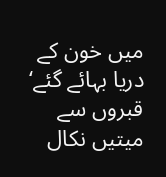میں خون کے دریا بہائے گئے‘ قبروں سے میتیں نکال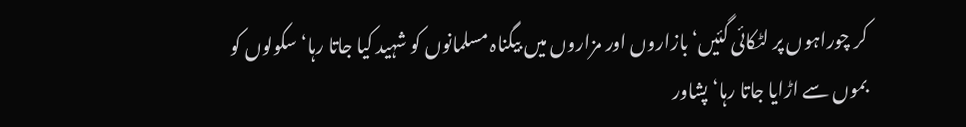کر چوراہوں پر لٹکائی گئیں‘ بازاروں اور مزاروں میں بیگناہ مسلمانوں کو شہید کیا جاتا رہا‘ سکولوں کو بموں سے اڑایا جاتا رہا‘ پشاور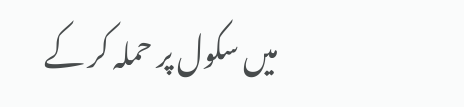میں سکول پر حملہ کر کے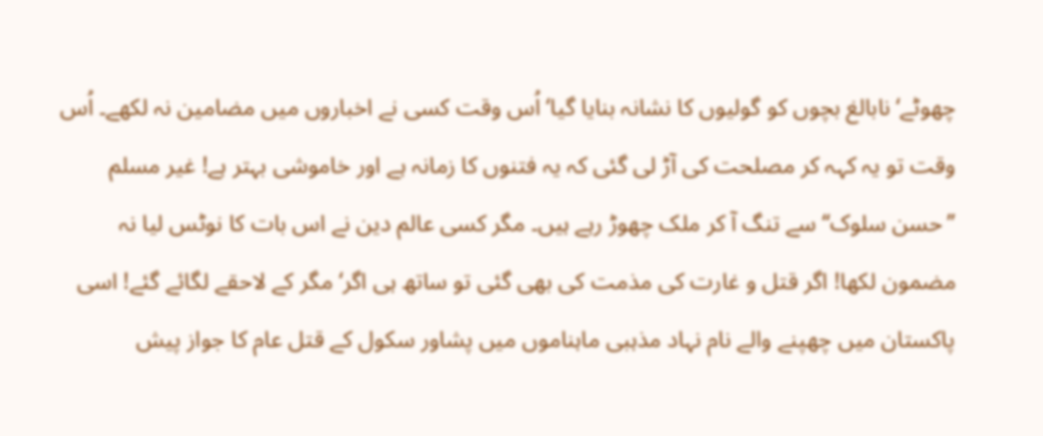چھوٹے‘ نابالغ بچوں کو گولیوں کا نشانہ بنایا گیا‘ اُس وقت کسی نے اخباروں میں مضامین نہ لکھے۔ اُس وقت تو یہ کہہ کر مصلحت کی آڑ لی گئی کہ یہ فتنوں کا زمانہ ہے اور خاموشی بہتر ہے! غیر مسلم ’’حسن سلوک‘‘ سے تنگ آ کر ملک چھوڑ رہے ہیں۔ مگر کسی عالم دین نے اس بات کا نوٹس لیا نہ مضمون لکھا! اگر قتل و غارت کی مذمت کی بھی گئی تو ساتھ ہی اگر‘ مگر کے لاحقے لگائے گئے! اسی پاکستان میں چھپنے والے نام نہاد مذہبی ماہناموں میں پشاور سکول کے قتل عام کا جواز پیش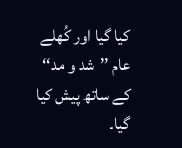کیا گیا اور کُھلے عام ’’شد و مد‘‘ کے ساتھ پیش کیا گیا۔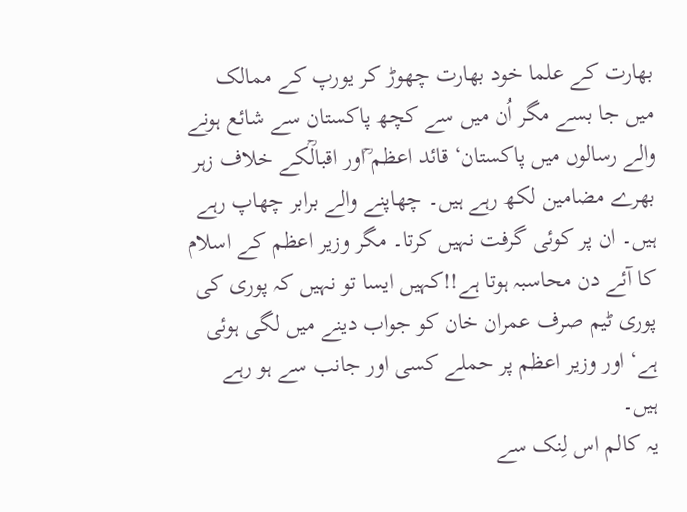بھارت کے علما خود بھارت چھوڑ کر یورپ کے ممالک میں جا بسے مگر اُن میں سے کچھ پاکستان سے شائع ہونے والے رسالوں میں پاکستان‘ قائد اعظم ؒاور اقبالؒکے خلاف زہر بھرے مضامین لکھ رہے ہیں۔ چھاپنے والے برابر چھاپ رہے ہیں۔ ان پر کوئی گرفت نہیں کرتا۔ مگر وزیر اعظم کے اسلام کا آئے دن محاسبہ ہوتا ہے!!کہیں ایسا تو نہیں کہ پوری کی پوری ٹیم صرف عمران خان کو جواب دینے میں لگی ہوئی ہے‘ اور وزیر اعظم پر حملے کسی اور جانب سے ہو رہے ہیں۔
یہ کالم اس لِنک سے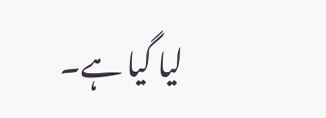لیا گیا ہے۔